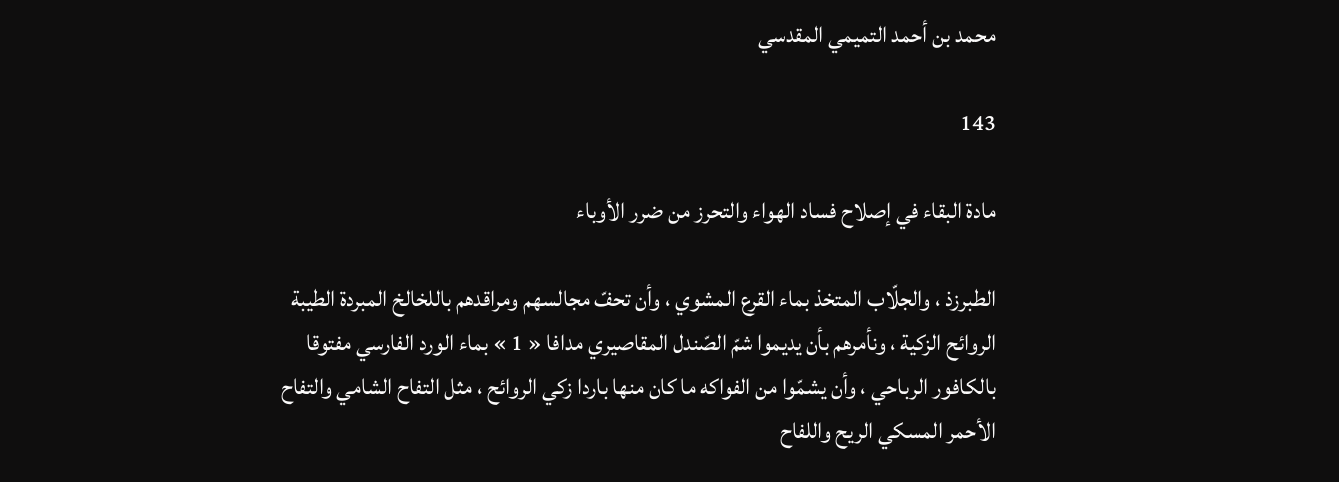محمد بن أحمد التميمي المقدسي

143

مادة البقاء في إصلاح فساد الهواء والتحرز من ضرر الأوباء

الطبرزذ ، والجلّاب المتخذ بماء القرع المشوي ، وأن تحفّ مجالسهم ومراقدهم باللخالخ المبردة الطيبة الروائح الزكية ، ونأمرهم بأن يديموا شمّ الصّندل المقاصيري مدافا « 1 » بماء الورد الفارسي مفتوقا بالكافور الرباحي ، وأن يشمّوا من الفواكه ما كان منها باردا زكي الروائح ، مثل التفاح الشامي والتفاح الأحمر المسكي الريح واللفاح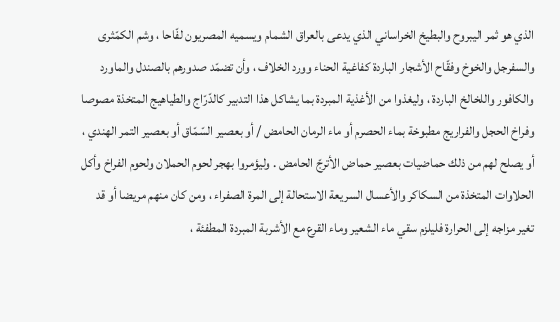الذي هو ثمر اليبروح والبطيخ الخراساني الذي يدعى بالعراق الشمام ويسميه المصريون لفّاحا ، وشم الكمّثرى والسفرجل والخوخ وفقّاح الأشجار الباردة كفاغية الحناء وورد الخلاف ، وأن تضمّد صدورهم بالصندل والماورد والكافور واللخالخ الباردة ، وليغذوا من الأغذية المبردة بما يشاكل هذا التدبير كالدّرّاج والطياهيج المتخذة مصوصا وفراخ الحجل والفراريج مطبوخة بماء الحصرم أو ماء الرمان الحامض / أو بعصير السّمّاق أو بعصير التمر الهندي ، أو يصلح لهم من ذلك حماضيات بعصير حماض الأترجّ الحامض . وليؤمروا بهجر لحوم الحملان ولحوم الفراخ وأكل الحلاوات المتخذة من السكاكر والأعسال السريعة الاستحالة إلى المرة الصفراء ، ومن كان منهم مريضا أو قد تغير مزاجه إلى الحرارة فليلزم سقي ماء الشعير وماء القرع مع الأشربة المبردة المطفئة ،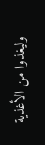وليغذوا من الأغذية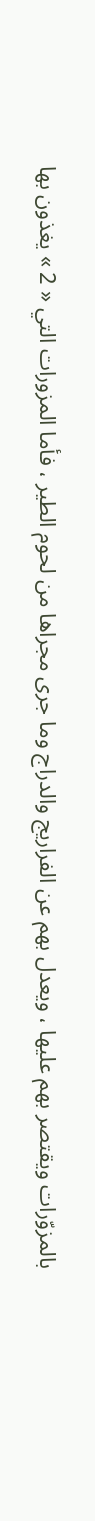بالمزوّرات ويقتصر بهم عليها ، ويعدل بهم عن الفراريج والدراج وما جرى مجراها من لحوم الطير ، فأما المزورات التي « 2 » يغذون بها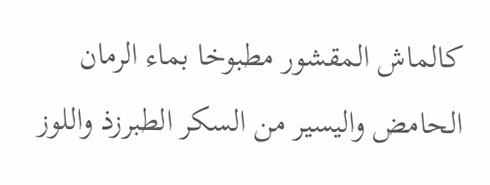كالماش المقشور مطبوخا بماء الرمان الحامض واليسير من السكر الطبرزذ واللوز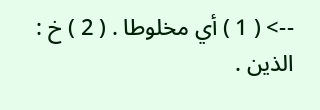--> ( 1 ) أي مخلوطا . ( 2 ) خ : الذين .